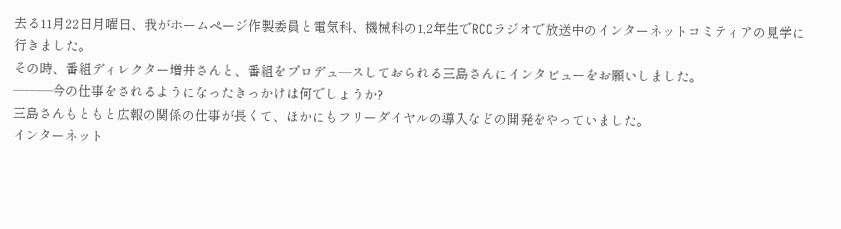去る11月22日月曜日、我がホームページ作製委員と電気科、機械科の1,2年生でRCCラジオで放送中のインターネットコミティアの見学に行きました。
その時、番組ディレクター増井さんと、番組をプロデュ―スしておられる三島さんにインタビューをお願いしました。
―――今の仕事をされるようになったきっかけは何でしょうか?
三島さんもともと広報の関係の仕事が長くて、ほかにもフリーダイヤルの導入などの開発をやっていました。
インターネット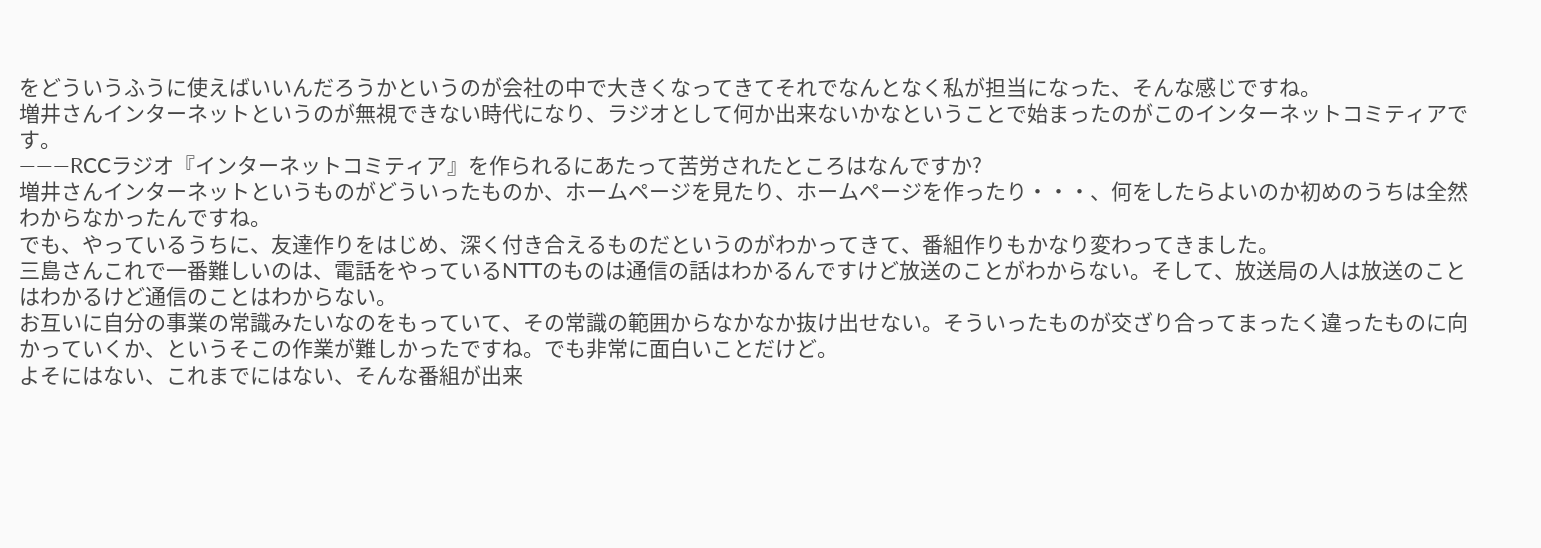をどういうふうに使えばいいんだろうかというのが会社の中で大きくなってきてそれでなんとなく私が担当になった、そんな感じですね。
増井さんインターネットというのが無視できない時代になり、ラジオとして何か出来ないかなということで始まったのがこのインターネットコミティアです。
―――RCCラジオ『インターネットコミティア』を作られるにあたって苦労されたところはなんですか?
増井さんインターネットというものがどういったものか、ホームページを見たり、ホームページを作ったり・・・、何をしたらよいのか初めのうちは全然わからなかったんですね。
でも、やっているうちに、友達作りをはじめ、深く付き合えるものだというのがわかってきて、番組作りもかなり変わってきました。
三島さんこれで一番難しいのは、電話をやっているNTTのものは通信の話はわかるんですけど放送のことがわからない。そして、放送局の人は放送のことはわかるけど通信のことはわからない。
お互いに自分の事業の常識みたいなのをもっていて、その常識の範囲からなかなか抜け出せない。そういったものが交ざり合ってまったく違ったものに向かっていくか、というそこの作業が難しかったですね。でも非常に面白いことだけど。
よそにはない、これまでにはない、そんな番組が出来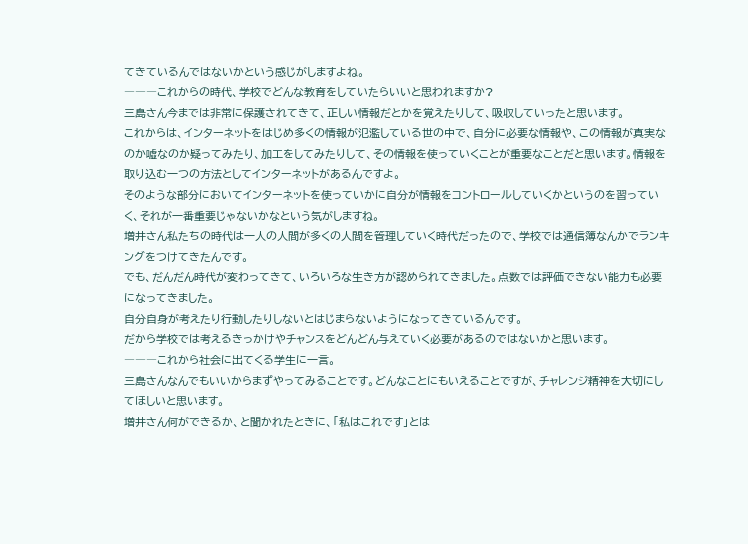てきているんではないかという感じがしますよね。
―――これからの時代、学校でどんな教育をしていたらいいと思われますか?
三島さん今までは非常に保護されてきて、正しい情報だとかを覚えたりして、吸収していったと思います。
これからは、インターネットをはじめ多くの情報が氾濫している世の中で、自分に必要な情報や、この情報が真実なのか嘘なのか疑ってみたり、加工をしてみたりして、その情報を使っていくことが重要なことだと思います。情報を取り込む一つの方法としてインターネットがあるんですよ。
そのような部分においてインターネットを使っていかに自分が情報をコントロールしていくかというのを習っていく、それが一番重要じゃないかなという気がしますね。
増井さん私たちの時代は一人の人間が多くの人間を管理していく時代だったので、学校では通信簿なんかでランキングをつけてきたんです。
でも、だんだん時代が変わってきて、いろいろな生き方が認められてきました。点数では評価できない能力も必要になってきました。
自分自身が考えたり行動したりしないとはじまらないようになってきているんです。
だから学校では考えるきっかけやチャンスをどんどん与えていく必要があるのではないかと思います。
―――これから社会に出てくる学生に一言。
三島さんなんでもいいからまずやってみることです。どんなことにもいえることですが、チャレンジ精神を大切にしてほしいと思います。
増井さん何ができるか、と聞かれたときに、「私はこれです」とは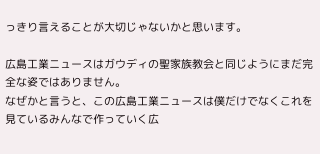っきり言えることが大切じゃないかと思います。

広島工業ニュースはガウディの聖家族教会と同じようにまだ完全な姿ではありません。
なぜかと言うと、この広島工業ニュースは僕だけでなくこれを見ているみんなで作っていく広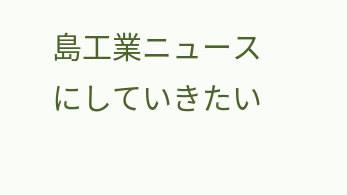島工業ニュースにしていきたい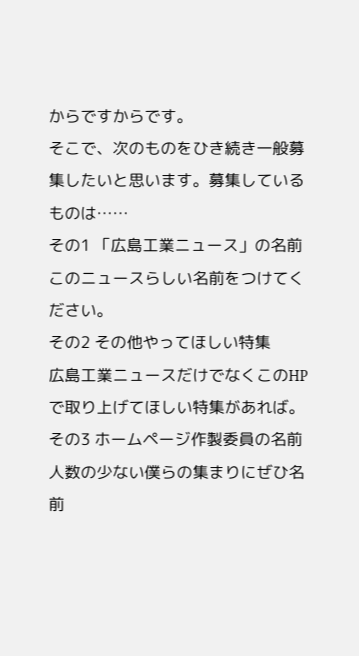からですからです。
そこで、次のものをひき続き一般募集したいと思います。募集しているものは……
その1 「広島工業ニュース」の名前
このニュースらしい名前をつけてください。
その2 その他やってほしい特集
広島工業ニュースだけでなくこのHPで取り上げてほしい特集があれば。
その3 ホームページ作製委員の名前
人数の少ない僕らの集まりにぜひ名前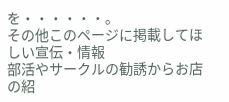を・・・・・・。
その他このページに掲載してほしい宣伝・情報
部活やサークルの勧誘からお店の紹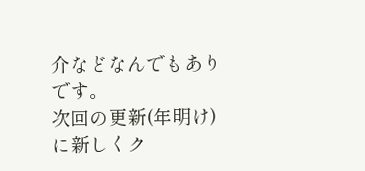介などなんでもありです。
次回の更新(年明け)に新しくク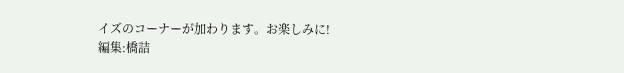イズのコーナーが加わります。お楽しみに!
編集:橋詰